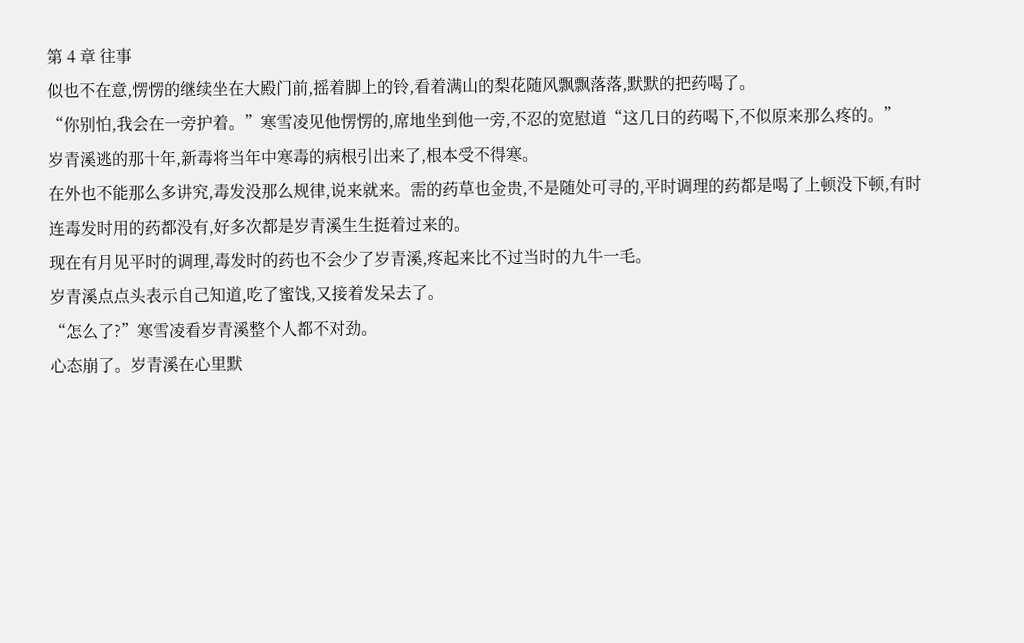第 4 章 往事
似也不在意,愣愣的继续坐在大殿门前,摇着脚上的铃,看着满山的梨花随风飘飘落落,默默的把药喝了。
“你别怕,我会在一旁护着。”寒雪凌见他愣愣的,席地坐到他一旁,不忍的宽慰道“这几日的药喝下,不似原来那么疼的。”
岁青溪逃的那十年,新毒将当年中寒毒的病根引出来了,根本受不得寒。
在外也不能那么多讲究,毒发没那么规律,说来就来。需的药草也金贵,不是随处可寻的,平时调理的药都是喝了上顿没下顿,有时连毒发时用的药都没有,好多次都是岁青溪生生挺着过来的。
现在有月见平时的调理,毒发时的药也不会少了岁青溪,疼起来比不过当时的九牛一毛。
岁青溪点点头表示自己知道,吃了蜜饯,又接着发呆去了。
“怎么了?”寒雪凌看岁青溪整个人都不对劲。
心态崩了。岁青溪在心里默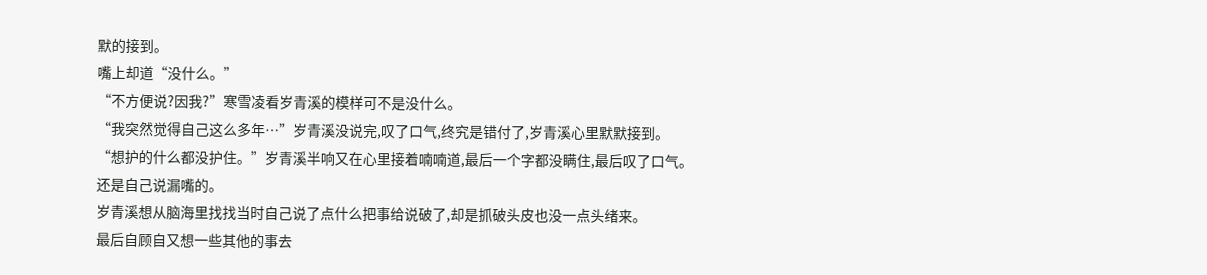默的接到。
嘴上却道“没什么。”
“不方便说?因我?”寒雪凌看岁青溪的模样可不是没什么。
“我突然觉得自己这么多年…”岁青溪没说完,叹了口气,终究是错付了,岁青溪心里默默接到。
“想护的什么都没护住。”岁青溪半响又在心里接着喃喃道,最后一个字都没瞒住,最后叹了口气。
还是自己说漏嘴的。
岁青溪想从脑海里找找当时自己说了点什么把事给说破了,却是抓破头皮也没一点头绪来。
最后自顾自又想一些其他的事去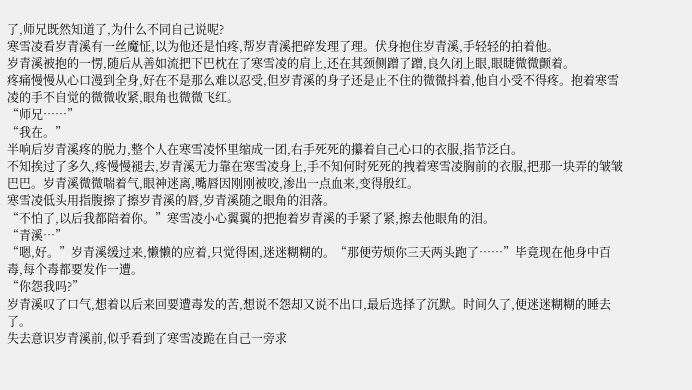了,师兄既然知道了,为什么不同自己说呢?
寒雪凌看岁青溪有一丝魔怔,以为他还是怕疼,帮岁青溪把碎发理了理。伏身抱住岁青溪,手轻轻的拍着他。
岁青溪被抱的一愣,随后从善如流把下巴枕在了寒雪凌的肩上,还在其颈侧蹭了蹭,良久闭上眼,眼睫微微颤着。
疼痛慢慢从心口漫到全身,好在不是那么难以忍受,但岁青溪的身子还是止不住的微微抖着,他自小受不得疼。抱着寒雪凌的手不自觉的微微收紧,眼角也微微飞红。
“师兄……”
“我在。”
半响后岁青溪疼的脱力,整个人在寒雪凌怀里缩成一团,右手死死的攥着自己心口的衣服,指节泛白。
不知挨过了多久,疼慢慢褪去,岁青溪无力靠在寒雪凌身上,手不知何时死死的拽着寒雪凌胸前的衣服,把那一块弄的皱皱巴巴。岁青溪微微喘着气,眼神迷离,嘴唇因刚刚被咬,渗出一点血来,变得殷红。
寒雪凌低头用指腹擦了擦岁青溪的唇,岁青溪随之眼角的泪落。
“不怕了,以后我都陪着你。”寒雪凌小心翼翼的把抱着岁青溪的手紧了紧,擦去他眼角的泪。
“青溪…”
“嗯,好。”岁青溪缓过来,懒懒的应着,只觉得困,迷迷糊糊的。“那便劳烦你三天两头跑了……”毕竟现在他身中百毒,每个毒都要发作一遭。
“你怨我吗?”
岁青溪叹了口气,想着以后来回要遭毒发的苦,想说不怨却又说不出口,最后选择了沉默。时间久了,便迷迷糊糊的睡去了。
失去意识岁青溪前,似乎看到了寒雪凌跪在自己一旁求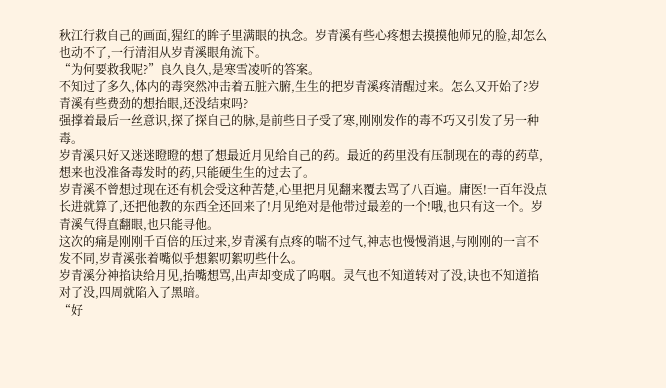秋江行救自己的画面,猩红的眸子里满眼的执念。岁青溪有些心疼想去摸摸他师兄的脸,却怎么也动不了,一行清泪从岁青溪眼角流下。
“为何要救我呢?”良久良久,是寒雪凌听的答案。
不知过了多久,体内的毒突然冲击着五脏六腑,生生的把岁青溪疼清醒过来。怎么又开始了?岁青溪有些费劲的想抬眼,还没结束吗?
强撑着最后一丝意识,探了探自己的脉,是前些日子受了寒,刚刚发作的毒不巧又引发了另一种毒。
岁青溪只好又迷迷瞪瞪的想了想最近月见给自己的药。最近的药里没有压制现在的毒的药草,想来也没准备毒发时的药,只能硬生生的过去了。
岁青溪不曾想过现在还有机会受这种苦楚,心里把月见翻来覆去骂了八百遍。庸医!一百年没点长进就算了,还把他教的东西全还回来了!月见绝对是他带过最差的一个!哦,也只有这一个。岁青溪气得直翻眼,也只能寻他。
这次的痛是刚刚千百倍的压过来,岁青溪有点疼的喘不过气,神志也慢慢消退,与刚刚的一言不发不同,岁青溪张着嘴似乎想絮叨絮叨些什么。
岁青溪分神掐诀给月见,抬嘴想骂,出声却变成了呜咽。灵气也不知道转对了没,诀也不知道掐对了没,四周就陷入了黑暗。
“好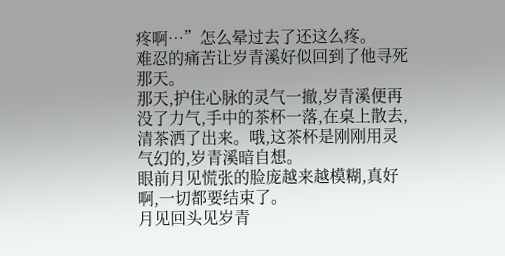疼啊…”怎么晕过去了还这么疼。
难忍的痛苦让岁青溪好似回到了他寻死那天。
那天,护住心脉的灵气一撤,岁青溪便再没了力气,手中的茶杯一落,在桌上散去,清茶洒了出来。哦,这茶杯是刚刚用灵气幻的,岁青溪暗自想。
眼前月见慌张的脸庞越来越模糊,真好啊,一切都要结束了。
月见回头见岁青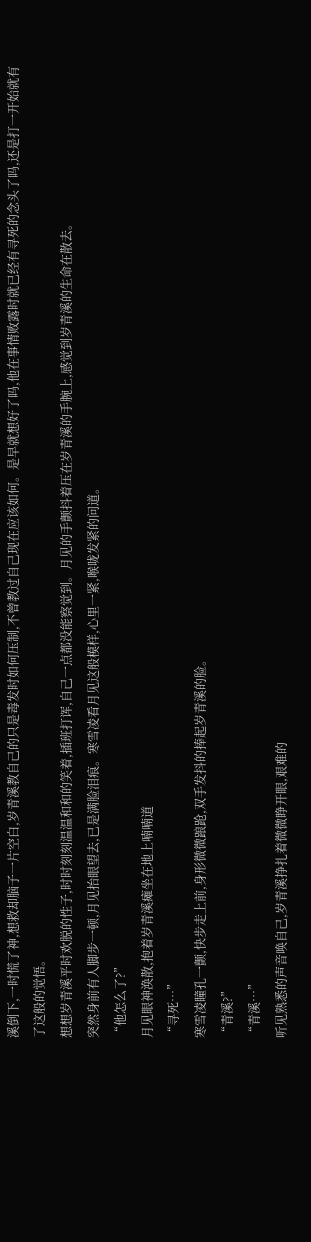溪倒下,一时慌了神,想救却脑子一片空白,岁青溪教自己的只是毒发时如何压制,不曾教过自己现在应该如何。是早就想好了吗,他在事情败露时就已经有寻死的念头了吗,还是打一开始就有了这般的觉悟。
想想岁青溪平时欢脱的性子,时时刻刻温温和和的笑着,插班打诨,自己一点都没能察觉到。月见的手颤抖着压在岁青溪的手腕上,感觉到岁青溪的生命在散去。
突然身前有人脚步一顿,月见抬眼望去,已是满脸泪痕。寒雪凌看月见这般模样,心里一紧,喉咙发紧的问道。
“他怎么了?”
月见眼神涣散,抱着岁青溪瘫坐在地上喃喃道
“寻死…”
寒雪凌瞳孔一颤,快步走上前,身形微微踉跄,双手发抖的捧起岁青溪的脸。
“青溪?”
“青溪…”
听见熟悉的声音唤自己,岁青溪挣扎着微微睁开眼,艰难的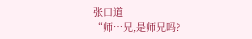张口道
“师…兄,是师兄吗?